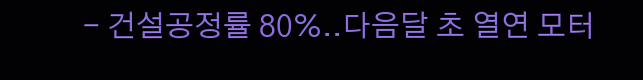- 건설공정률 80%..다음달 초 열연 모터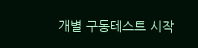개별 구동테스트 시작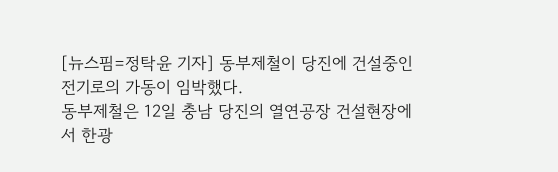[뉴스핌=정탁윤 기자] 동부제철이 당진에 건설중인 전기로의 가동이 임박했다.
동부제철은 12일 충남 당진의 열연공장 건설현장에서 한광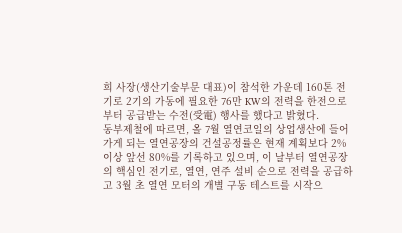희 사장(생산기술부문 대표)이 참석한 가운데 160톤 전기로 2기의 가동에 필요한 76만 KW의 전력을 한전으로부터 공급받는 수전(受電) 행사를 했다고 밝혔다.
동부제철에 따르면, 올 7월 열연코일의 상업생산에 들어가게 되는 열연공장의 건설공정률은 현재 계획보다 2% 이상 앞선 80%를 기록하고 있으며, 이 날부터 열연공장의 핵심인 전기로, 열연, 연주 설비 순으로 전력을 공급하고 3월 초 열연 모터의 개별 구동 테스트를 시작으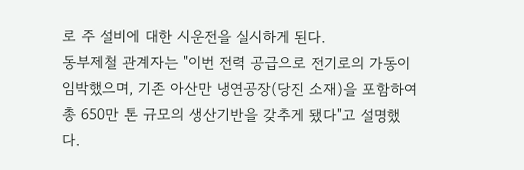로 주 설비에 대한 시운전을 실시하게 된다.
동부제철 관계자는 "이번 전력 공급으로 전기로의 가동이 임박했으며, 기존 아산만 냉연공장(당진 소재)을 포함하여 총 650만 톤 규모의 생산기반을 갖추게 됐다"고 설명했다.